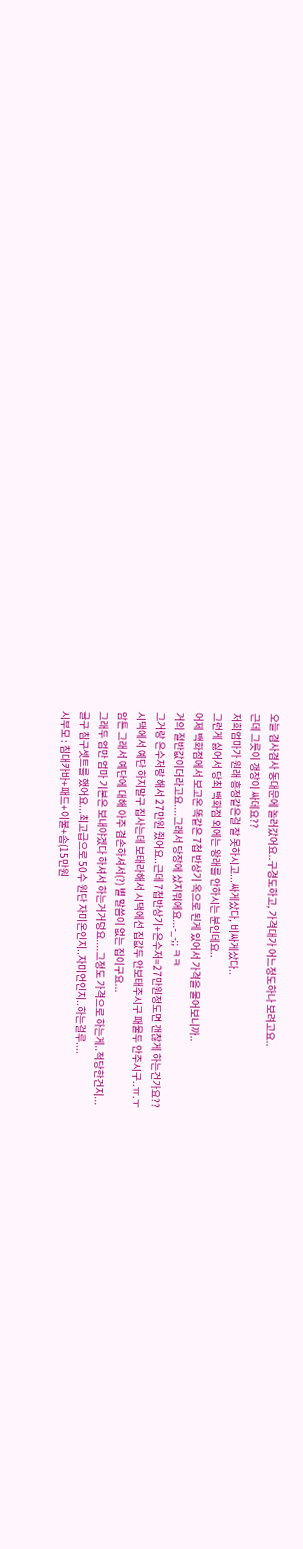오늘 겸사겸사 동대문에 놀러갔어요..구경도하고, 가격대가 어느정도하나 보려고요..
근데 그릇이 갱장이 싸데요??
저희엄마가 원래 흥정같은걸 잘 못하시고...싸게샀다, 비싸게샀다..
그런게 싫어서 당최 백화점 외에는 왕래를 안하시는 분인데요..
어제 백화점에서 보고온 똑같은 7첩 반상기 옥으로 된게 있어서 가격을 물어보니까..
거의 절반값이더라고요....그래서 당장에 샀지뭐에요...-_-;; ㅋㅋ
그거랑 은수저랑 해서 27만원 줬어요..근데 7첩반상기+은수저=27만원정도면 갠찮게 하는건가요??
시댁에서 예단 하지말구 집사는데 보태라해서 시댁에선 집값두 안보태주시구 패물두 안주시구..ㅠ.ㅜ
암튼 그래서 예단에 대해 아주 겸손하셔서(?) 별 말씀이 없는 집이구요...
그래두 엄만 엄마 기본은 보내야겠다 하셔서 하는거거덩요....그정도 가격으로 하는게..적당한건지...
글구 침구셋트를 했어요...최고급으로 50수 원단 자미온인지..자미언인지..하는걸루....
시부모 : 침대카바+패드+이불+솜(15만원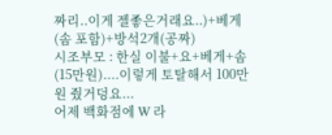짜리..이게 젤좋은거래요..)+베게(솜 포함)+방석2개(공짜)
시조부모 : 한실 이불+요+베게+솜(15만원)....이렇게 토탈해서 100만원 줬거덩요...
어제 백화점에 W 라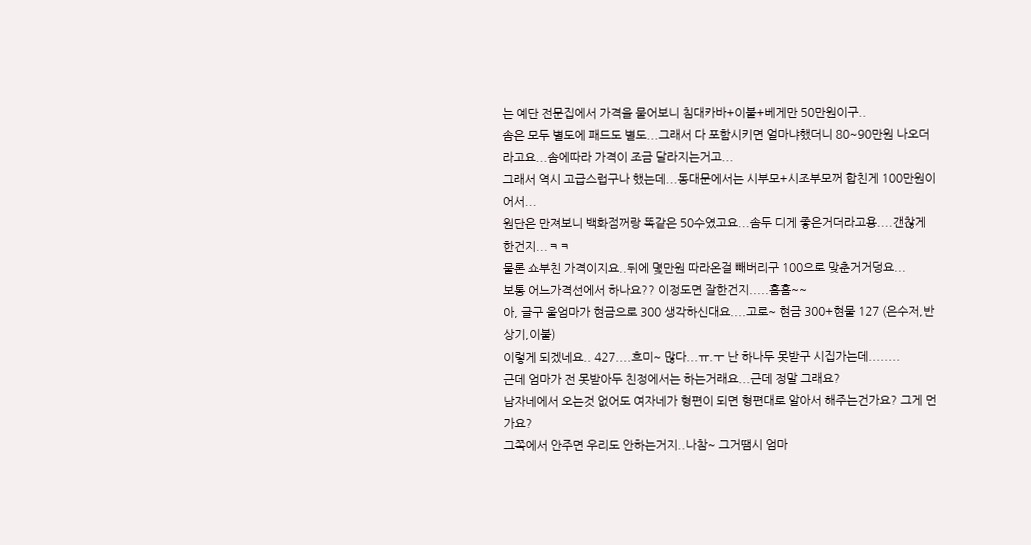는 예단 전문집에서 가격을 물어보니 침대카바+이불+베게만 50만원이구..
솜은 모두 별도에 패드도 별도...그래서 다 포함시키면 얼마냐했더니 80~90만원 나오더라고요...솜에따라 가격이 조금 달라지는거고...
그래서 역시 고급스럽구나 했는데...동대문에서는 시부모+시조부모꺼 합친게 100만원이어서...
원단은 만져보니 백화점꺼랑 똑같은 50수였고요...솜두 디게 좋은거더라고용....갠찮게 한건지...ㅋㅋ
물론 쇼부친 가격이지요..뒤에 몇만원 따라온걸 빼버리구 100으로 맞춘거거덩요...
보통 어느가격선에서 하나요?? 이정도면 잘한건지.....흠흠~~
아, 글구 울엄마가 현금으로 300 생각하신대요....고로~ 현금 300+현물 127 (은수저,반상기,이불)
이렇게 되겠네요.. 427....흐미~ 많다...ㅠ.ㅜ 난 하나두 못받구 시집가는데........
근데 엄마가 전 못받아두 친정에서는 하는거래요...근데 정말 그래요?
남자네에서 오는것 없어도 여자네가 형편이 되면 형편대로 알아서 해주는건가요? 그게 먼가요?
그쪽에서 안주면 우리도 안하는거지..나참~ 그거땜시 엄마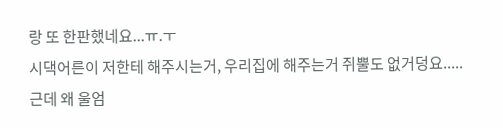랑 또 한판했네요...ㅠ.ㅜ
시댁어른이 저한테 해주시는거, 우리집에 해주는거 쥐뿔도 없거덩요.....
근데 왜 울엄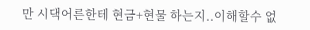만 시댁어른한테 현금+현물 하는지..이해할수 없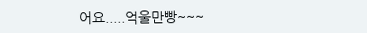어요.....억울만빵~~~